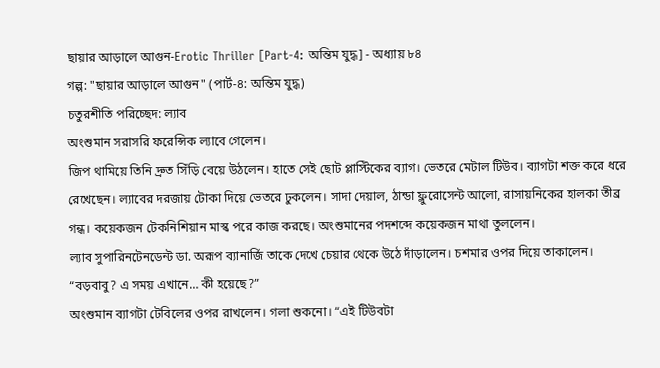ছায়ার আড়ালে আগুন-Erotic Thriller [Part-4: অন্তিম যুদ্ধ] - অধ্যায় ৮৪
গল্প: "ছায়ার আড়ালে আগুন" (পার্ট-৪: অন্তিম যুদ্ধ)
চতুরশীতি পরিচ্ছেদ: ল্যাব
অংশুমান সরাসরি ফরেন্সিক ল্যাবে গেলেন।
জিপ থামিয়ে তিনি দ্রুত সিঁড়ি বেয়ে উঠলেন। হাতে সেই ছোট প্লাস্টিকের ব্যাগ। ভেতরে মেটাল টিউব। ব্যাগটা শক্ত করে ধরে রেখেছেন। ল্যাবের দরজায় টোকা দিয়ে ভেতরে ঢুকলেন। সাদা দেয়াল, ঠান্ডা ফ্লুরোসেন্ট আলো, রাসায়নিকের হালকা তীব্র গন্ধ। কয়েকজন টেকনিশিয়ান মাস্ক পরে কাজ করছে। অংশুমানের পদশব্দে কয়েকজন মাথা তুললেন।
ল্যাব সুপারিনটেনডেন্ট ডা. অরূপ ব্যানার্জি তাকে দেখে চেয়ার থেকে উঠে দাঁড়ালেন। চশমার ওপর দিয়ে তাকালেন।
“বড়বাবু? এ সময় এখানে… কী হয়েছে?”
অংশুমান ব্যাগটা টেবিলের ওপর রাখলেন। গলা শুকনো। “এই টিউবটা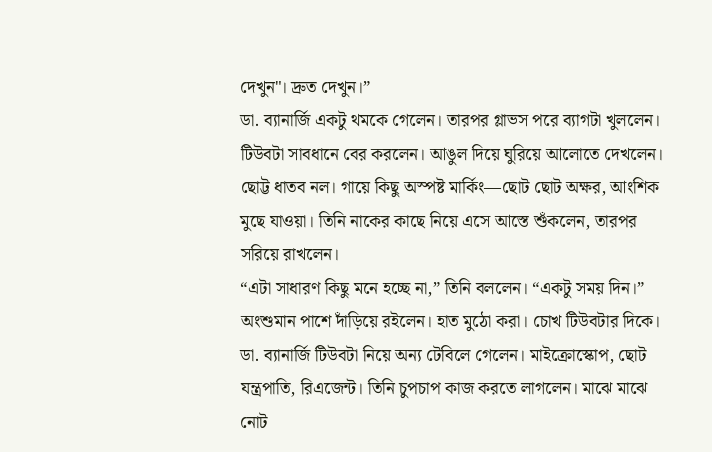দেখুন"। দ্রুত দেখুন।”
ডা. ব্যানার্জি একটু থমকে গেলেন। তারপর গ্লাভস পরে ব্যাগটা খুললেন। টিউবটা সাবধানে বের করলেন। আঙুল দিয়ে ঘুরিয়ে আলোতে দেখলেন। ছোট্ট ধাতব নল। গায়ে কিছু অস্পষ্ট মার্কিং—ছোট ছোট অক্ষর, আংশিক মুছে যাওয়া। তিনি নাকের কাছে নিয়ে এসে আস্তে শুঁকলেন, তারপর সরিয়ে রাখলেন।
“এটা সাধারণ কিছু মনে হচ্ছে না,” তিনি বললেন। “একটু সময় দিন।”
অংশুমান পাশে দাঁড়িয়ে রইলেন। হাত মুঠো করা। চোখ টিউবটার দিকে। ডা. ব্যানার্জি টিউবটা নিয়ে অন্য টেবিলে গেলেন। মাইক্রোস্কোপ, ছোট যন্ত্রপাতি, রিএজেন্ট। তিনি চুপচাপ কাজ করতে লাগলেন। মাঝে মাঝে নোট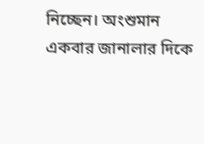নিচ্ছেন। অংশুমান একবার জানালার দিকে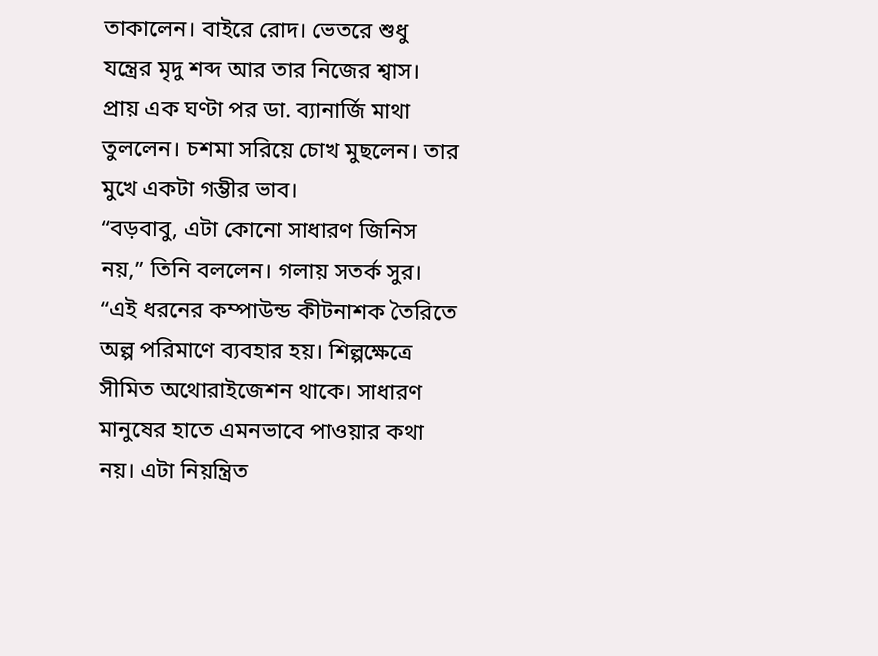তাকালেন। বাইরে রোদ। ভেতরে শুধু যন্ত্রের মৃদু শব্দ আর তার নিজের শ্বাস।
প্রায় এক ঘণ্টা পর ডা. ব্যানার্জি মাথা তুললেন। চশমা সরিয়ে চোখ মুছলেন। তার মুখে একটা গম্ভীর ভাব।
“বড়বাবু, এটা কোনো সাধারণ জিনিস নয়,” তিনি বললেন। গলায় সতর্ক সুর। “এই ধরনের কম্পাউন্ড কীটনাশক তৈরিতে অল্প পরিমাণে ব্যবহার হয়। শিল্পক্ষেত্রে সীমিত অথোরাইজেশন থাকে। সাধারণ মানুষের হাতে এমনভাবে পাওয়ার কথা নয়। এটা নিয়ন্ত্রিত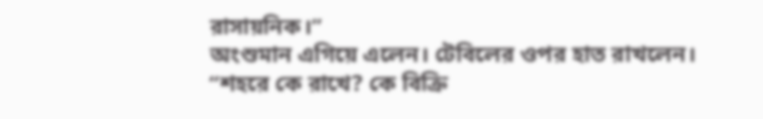রাসায়নিক।”
অংশুমান এগিয়ে এলেন। টেবিলের ওপর হাত রাখলেন। “শহরে কে রাখে? কে বিক্রি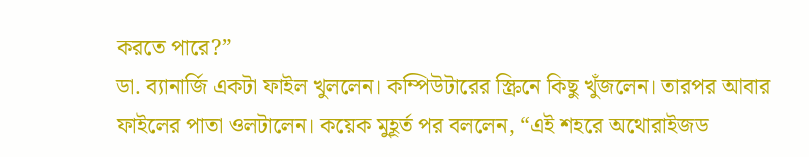করতে পারে?”
ডা. ব্যানার্জি একটা ফাইল খুললেন। কম্পিউটারের স্ক্রিনে কিছু খুঁজলেন। তারপর আবার ফাইলের পাতা ওলটালেন। কয়েক মুহূর্ত পর বললেন, “এই শহরে অথোরাইজড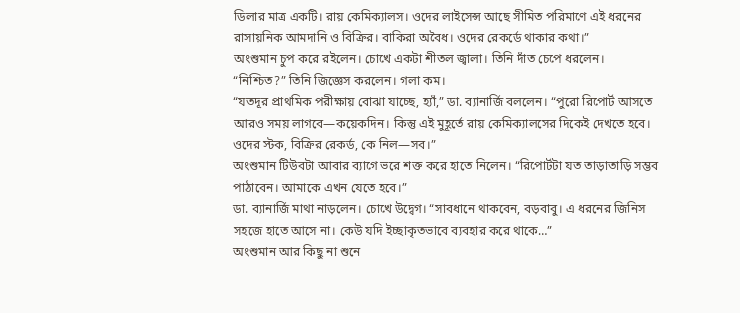ডিলার মাত্র একটি। রায় কেমিক্যালস। ওদের লাইসেন্স আছে সীমিত পরিমাণে এই ধরনের রাসায়নিক আমদানি ও বিক্রির। বাকিরা অবৈধ। ওদের রেকর্ডে থাকার কথা।”
অংশুমান চুপ করে রইলেন। চোখে একটা শীতল জ্বালা। তিনি দাঁত চেপে ধরলেন।
“নিশ্চিত?” তিনি জিজ্ঞেস করলেন। গলা কম।
“যতদূর প্রাথমিক পরীক্ষায় বোঝা যাচ্ছে, হ্যাঁ,” ডা. ব্যানার্জি বললেন। “পুরো রিপোর্ট আসতে আরও সময় লাগবে—কয়েকদিন। কিন্তু এই মুহূর্তে রায় কেমিক্যালসের দিকেই দেখতে হবে। ওদের স্টক, বিক্রির রেকর্ড, কে নিল—সব।”
অংশুমান টিউবটা আবার ব্যাগে ভরে শক্ত করে হাতে নিলেন। “রিপোর্টটা যত তাড়াতাড়ি সম্ভব পাঠাবেন। আমাকে এখন যেতে হবে।”
ডা. ব্যানার্জি মাথা নাড়লেন। চোখে উদ্বেগ। “সাবধানে থাকবেন, বড়বাবু। এ ধরনের জিনিস সহজে হাতে আসে না। কেউ যদি ইচ্ছাকৃতভাবে ব্যবহার করে থাকে…”
অংশুমান আর কিছু না শুনে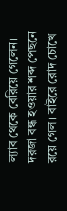ল্যাব থেকে বেরিয়ে গেলেন। দরজা বন্ধ হওয়ার শব্দ পেছনে রয়ে গেল। বাইরে রোদ চোখে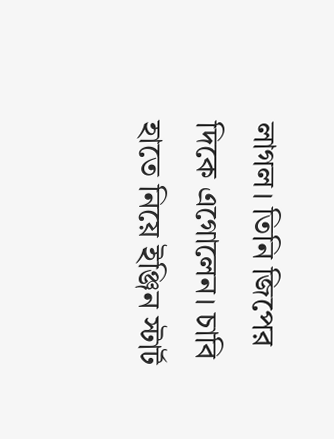লাগল। তিনি জিপের দিকে এগোলেন। চাবি হাতে নিয়ে ইঞ্জিন স্টার্ট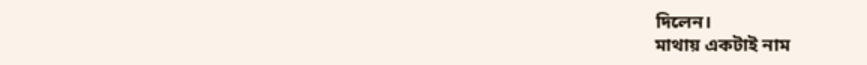দিলেন।
মাথায় একটাই নাম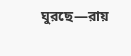ঘুরছে—রায়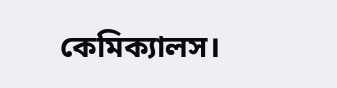কেমিক্যালস।